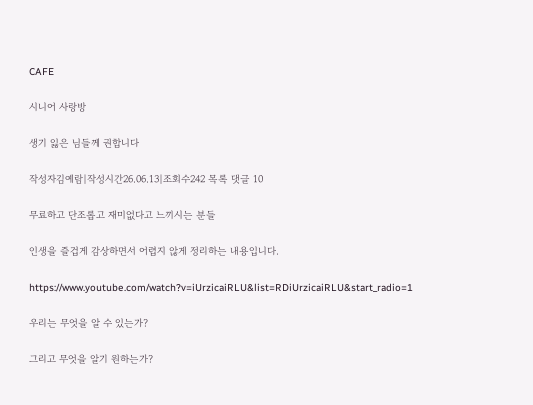CAFE

시니어 사랑방

생기 잃은 님들께 권합니다

작성자김예람|작성시간26.06.13|조회수242 목록 댓글 10

무료하고 단조롭고 재미없다고 느끼시는 분들

인생을 즐겁게 감상하면서 어렵지 않게 정리하는 내용입니다.

https://www.youtube.com/watch?v=iUrzicaiRLU&list=RDiUrzicaiRLU&start_radio=1

우리는 무엇을 알 수 있는가?

그리고 무엇을 알기 원하는가?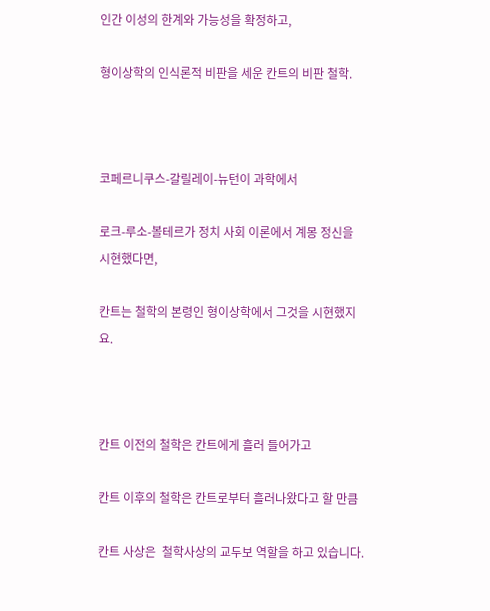인간 이성의 한계와 가능성을 확정하고,

형이상학의 인식론적 비판을 세운 칸트의 비판 철학.



코페르니쿠스-갈릴레이-뉴턴이 과학에서

로크-루소-볼테르가 정치 사회 이론에서 계몽 정신을 시현했다면,

칸트는 철학의 본령인 형이상학에서 그것을 시현했지요.



칸트 이전의 철학은 칸트에게 흘러 들어가고

칸트 이후의 철학은 칸트로부터 흘러나왔다고 할 만큼

칸트 사상은  철학사상의 교두보 역할을 하고 있습니다.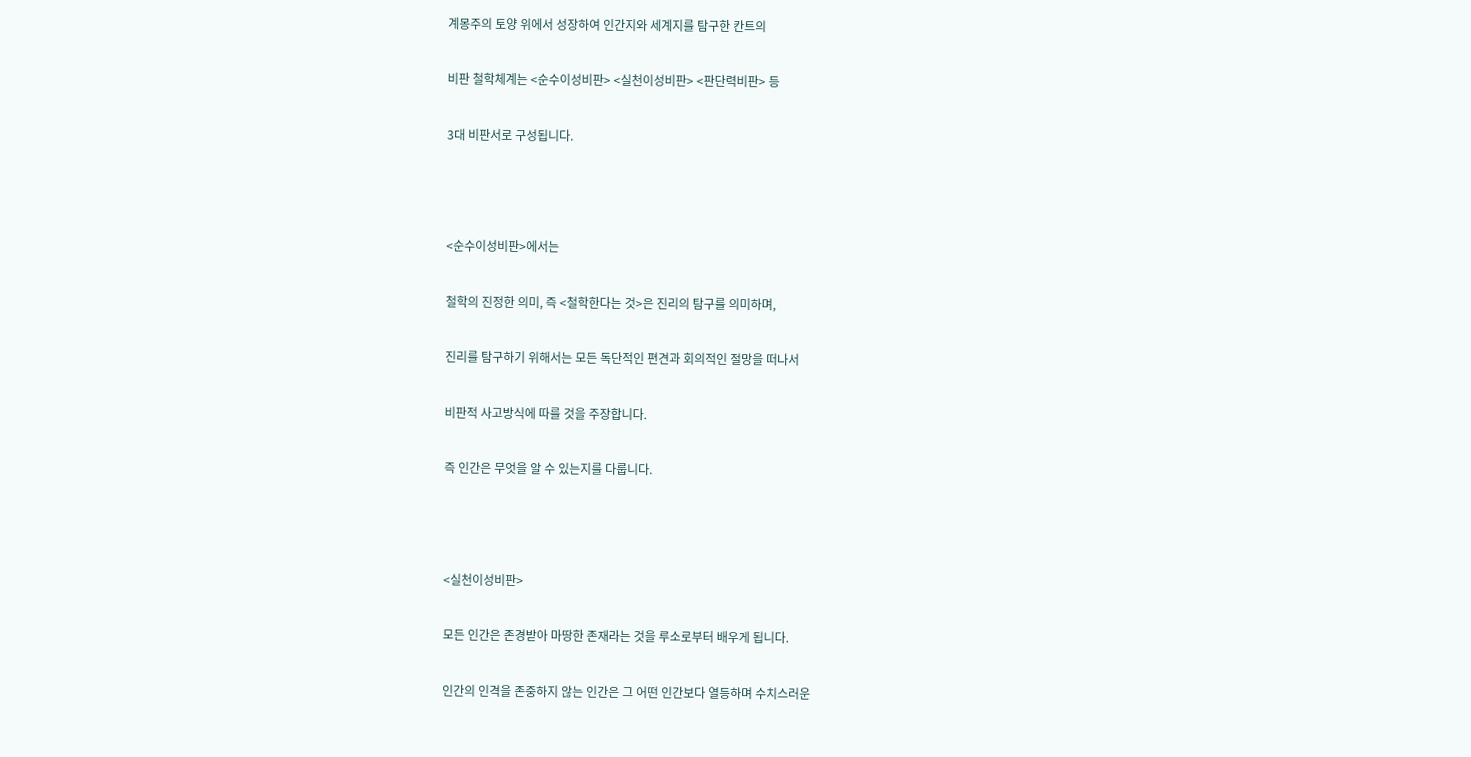계몽주의 토양 위에서 성장하여 인간지와 세계지를 탐구한 칸트의

비판 철학체계는 <순수이성비판> <실천이성비판> <판단력비판> 등

3대 비판서로 구성됩니다.



<순수이성비판>에서는

철학의 진정한 의미, 즉 <철학한다는 것>은 진리의 탐구를 의미하며,

진리를 탐구하기 위해서는 모든 독단적인 편견과 회의적인 절망을 떠나서

비판적 사고방식에 따를 것을 주장합니다.

즉 인간은 무엇을 알 수 있는지를 다룹니다.



<실천이성비판>

모든 인간은 존경받아 마땅한 존재라는 것을 루소로부터 배우게 됩니다.

인간의 인격을 존중하지 않는 인간은 그 어떤 인간보다 열등하며 수치스러운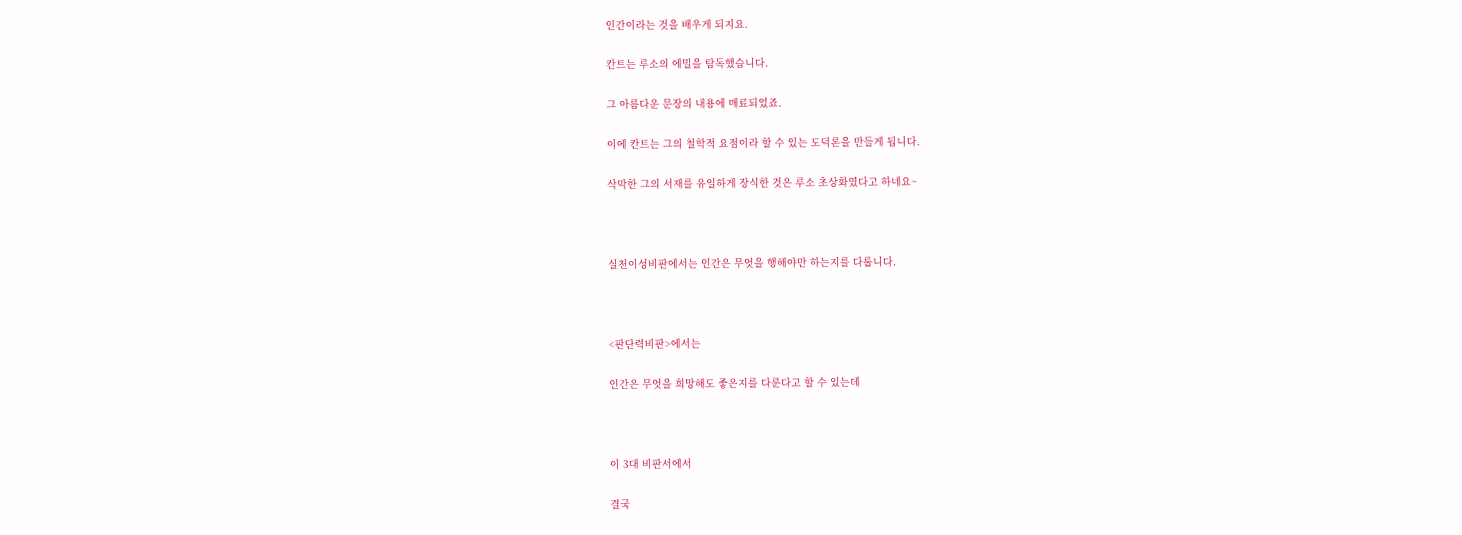인간이라는 것을 배우게 되지요.

칸트는 루소의 에밀을 탐독했습니다.

그 아름다운 문장의 내용에 매료되었죠.

이에 칸트는 그의 철학적 요점이라 할 수 있는 도덕론을 만들게 됩니다.

삭막한 그의 서재를 유일하게 장식한 것은 루소 초상화였다고 하네요~



실천이성비판에서는 인간은 무엇을 행해야만 하는지를 다룹니다.



<판단력비판>에서는

인간은 무엇을 희망해도 좋은지를 다룬다고 할 수 있는데



이 3대 비판서에서

결국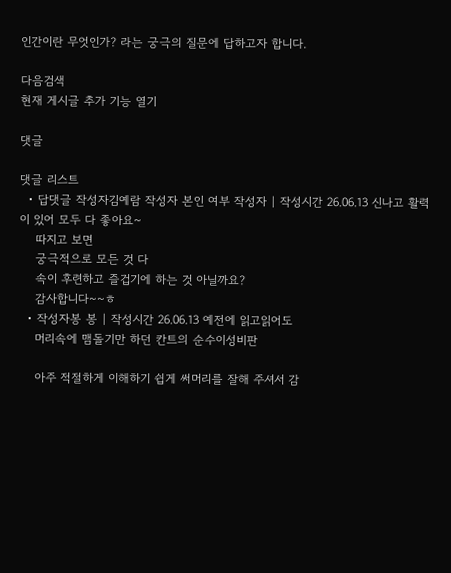인간이란 무엇인가? 라는 궁극의 질문에 답하고자 합니다.

다음검색
현재 게시글 추가 기능 열기

댓글

댓글 리스트
  • 답댓글 작성자김예람 작성자 본인 여부 작성자 | 작성시간 26.06.13 신나고 활력이 있어 모두 다 좋아요~
    따지고 보면
    궁극적으로 모든 것 다
    속이 후련하고 즐겁기에 하는 것 아닐까요?
    감사합니다~~ㅎ
  • 작성자봉 봉 | 작성시간 26.06.13 예전에 읽고읽어도
    머리속에 맴돌기만 하던 칸트의 순수이성비판

    아주 적절하게 이해하기 쉽게 써머리를 잘해 주셔서 감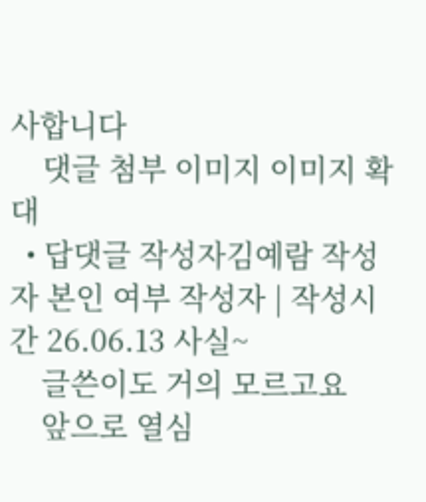사합니다
    댓글 첨부 이미지 이미지 확대
  • 답댓글 작성자김예람 작성자 본인 여부 작성자 | 작성시간 26.06.13 사실~
    글쓴이도 거의 모르고요
    앞으로 열심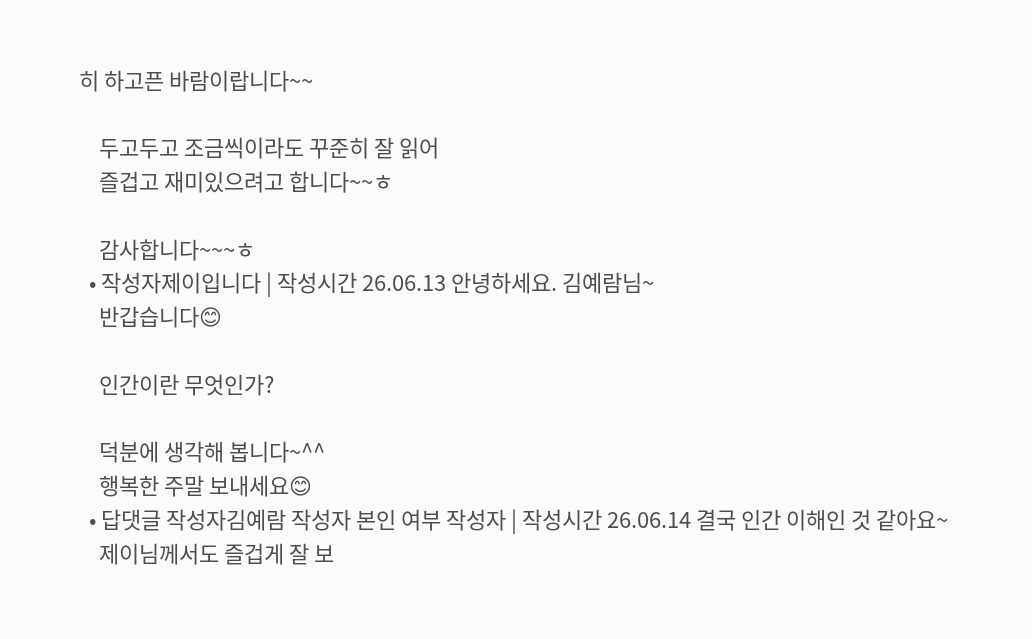히 하고픈 바람이랍니다~~

    두고두고 조금씩이라도 꾸준히 잘 읽어
    즐겁고 재미있으려고 합니다~~ㅎ

    감사합니다~~~ㅎ
  • 작성자제이입니다 | 작성시간 26.06.13 안녕하세요. 김예람님~
    반갑습니다😊

    인간이란 무엇인가?

    덕분에 생각해 봅니다~^^
    행복한 주말 보내세요😊
  • 답댓글 작성자김예람 작성자 본인 여부 작성자 | 작성시간 26.06.14 결국 인간 이해인 것 같아요~
    제이님께서도 즐겁게 잘 보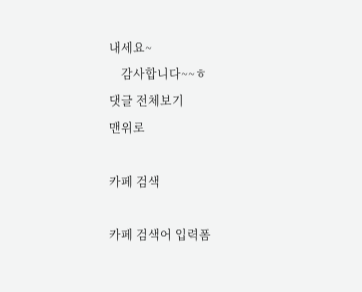내세요~
    감사합니다~~ㅎ
댓글 전체보기
맨위로

카페 검색

카페 검색어 입력폼